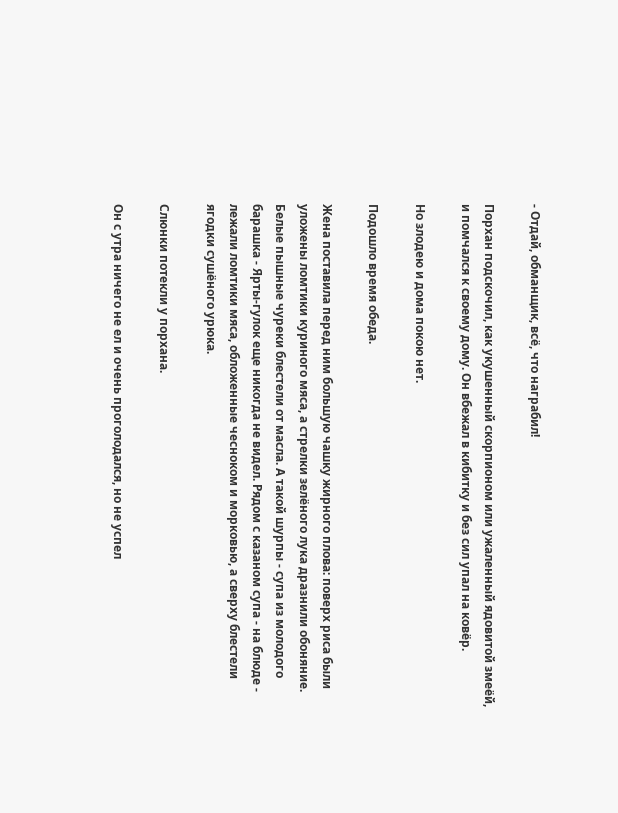- Отдай, обманщик, всё, что награбил!

Порхан подскочил, как укушенный скорпионом или ужаленный ядовитой змеёй, и помчался к своему дому. Он вбежал в кибитку и без сил упал на ковёр.

Но злодею и дома покою нет.

Подошло время обеда.

Жена поставила перед ним большую чашку жирного плова: поверх риса были уложены ломтики куриного мяса, а стрелки зелёного лука дразнили обоняние. Белые пышные чуреки блестели от масла. А такой шурпы - супа из молодого барашка - Ярты-гулок еще никогда не видел. Рядом с казаном супа - на блюде - лежали ломтики мяса, обложенные чесноком и морковью, а сверху блестели ягодки сушёного урюка.

Слюнки потекли у порхана.

Он с утра ничего не ел и очень проголодался, но не успел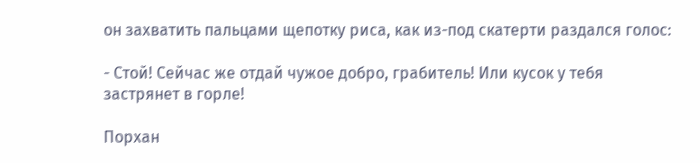он захватить пальцами щепотку риса, как из-под скатерти раздался голос:

- Стой! Сейчас же отдай чужое добро, грабитель! Или кусок у тебя застрянет в горле!

Порхан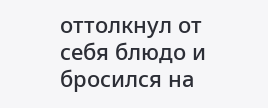оттолкнул от себя блюдо и бросился на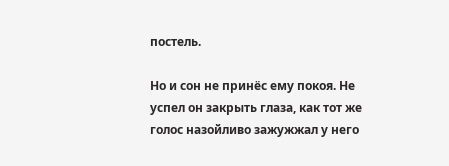постель.

Но и сон не принёс ему покоя. Не успел он закрыть глаза, как тот же голос назойливо зажужжал у него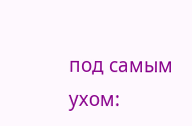под самым ухом: